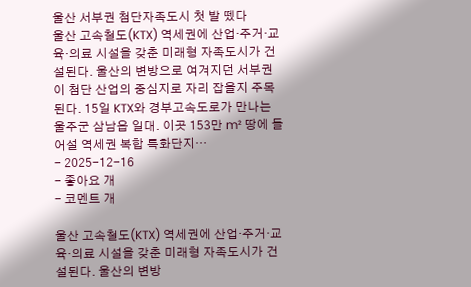울산 서부권 첨단자족도시 첫 발 뗐다
울산 고속철도(KTX) 역세권에 산업·주거·교육·의료 시설을 갖춘 미래형 자족도시가 건설된다. 울산의 변방으로 여겨지던 서부권이 첨단 산업의 중심지로 자리 잡을지 주목된다. 15일 KTX와 경부고속도로가 만나는 울주군 삼남읍 일대. 이곳 153만 m² 땅에 들어설 역세권 복합 특화단지…
- 2025-12-16
- 좋아요 개
- 코멘트 개

울산 고속철도(KTX) 역세권에 산업·주거·교육·의료 시설을 갖춘 미래형 자족도시가 건설된다. 울산의 변방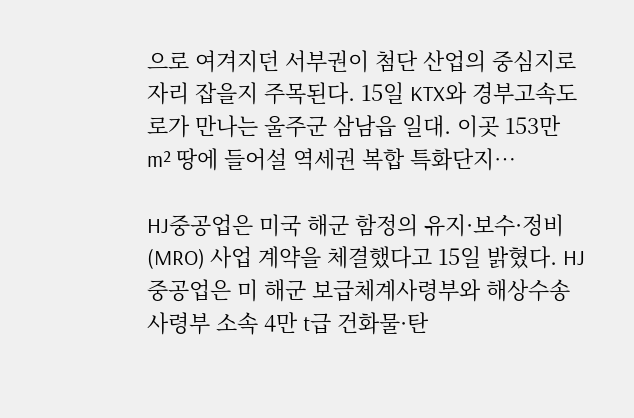으로 여겨지던 서부권이 첨단 산업의 중심지로 자리 잡을지 주목된다. 15일 KTX와 경부고속도로가 만나는 울주군 삼남읍 일대. 이곳 153만 m² 땅에 들어설 역세권 복합 특화단지…

HJ중공업은 미국 해군 함정의 유지·보수·정비(MRO) 사업 계약을 체결했다고 15일 밝혔다. HJ중공업은 미 해군 보급체계사령부와 해상수송사령부 소속 4만 t급 건화물·탄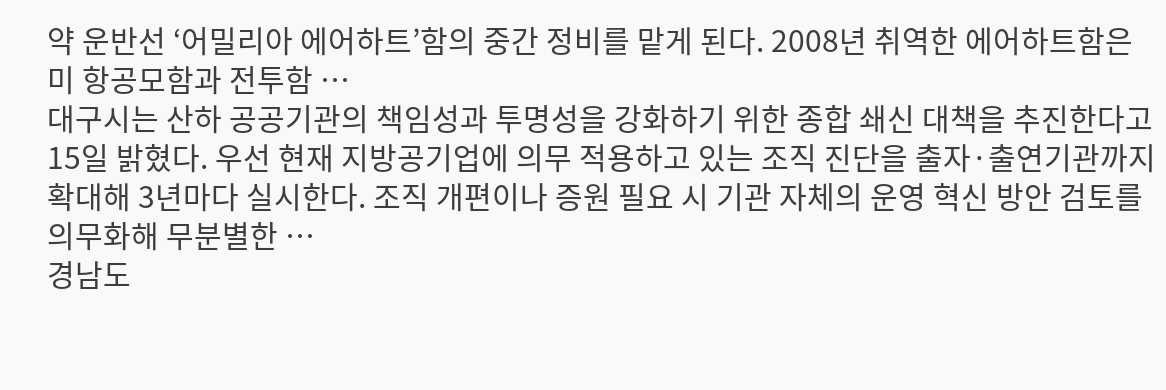약 운반선 ‘어밀리아 에어하트’함의 중간 정비를 맡게 된다. 2008년 취역한 에어하트함은 미 항공모함과 전투함 …
대구시는 산하 공공기관의 책임성과 투명성을 강화하기 위한 종합 쇄신 대책을 추진한다고 15일 밝혔다. 우선 현재 지방공기업에 의무 적용하고 있는 조직 진단을 출자·출연기관까지 확대해 3년마다 실시한다. 조직 개편이나 증원 필요 시 기관 자체의 운영 혁신 방안 검토를 의무화해 무분별한 …
경남도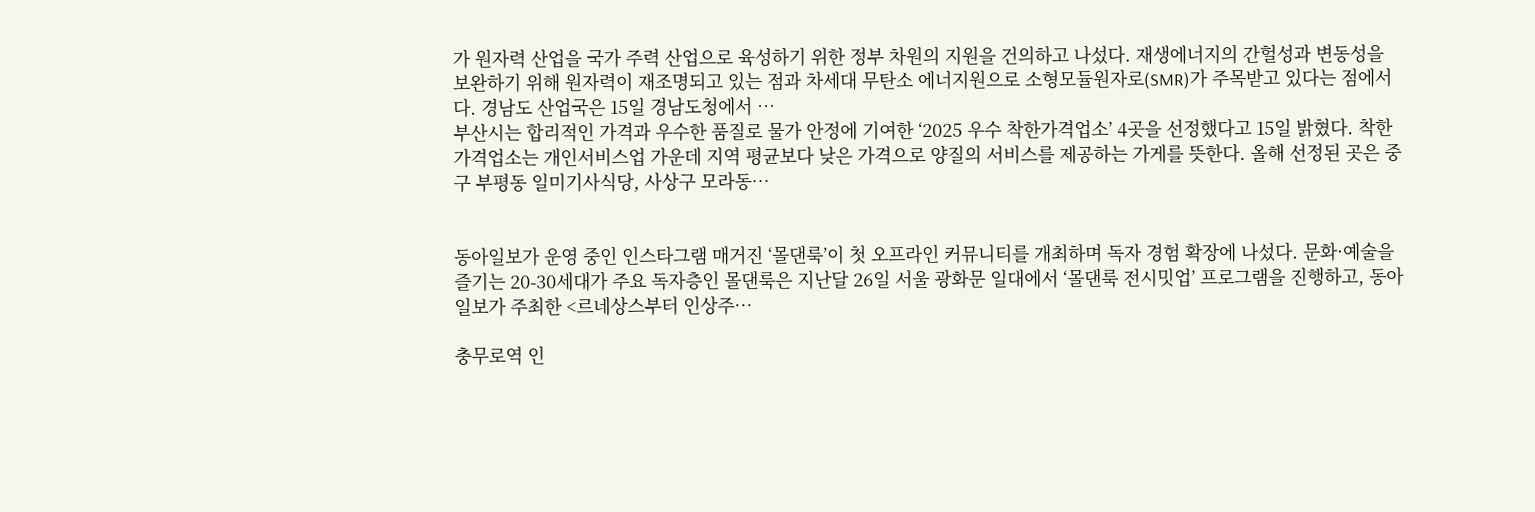가 원자력 산업을 국가 주력 산업으로 육성하기 위한 정부 차원의 지원을 건의하고 나섰다. 재생에너지의 간헐성과 변동성을 보완하기 위해 원자력이 재조명되고 있는 점과 차세대 무탄소 에너지원으로 소형모듈원자로(SMR)가 주목받고 있다는 점에서다. 경남도 산업국은 15일 경남도청에서 …
부산시는 합리적인 가격과 우수한 품질로 물가 안정에 기여한 ‘2025 우수 착한가격업소’ 4곳을 선정했다고 15일 밝혔다. 착한가격업소는 개인서비스업 가운데 지역 평균보다 낮은 가격으로 양질의 서비스를 제공하는 가게를 뜻한다. 올해 선정된 곳은 중구 부평동 일미기사식당, 사상구 모라동…


동아일보가 운영 중인 인스타그램 매거진 ‘몰댄룩’이 첫 오프라인 커뮤니티를 개최하며 독자 경험 확장에 나섰다. 문화·예술을 즐기는 20-30세대가 주요 독자층인 몰댄룩은 지난달 26일 서울 광화문 일대에서 ‘몰댄룩 전시밋업’ 프로그램을 진행하고, 동아일보가 주최한 <르네상스부터 인상주…

충무로역 인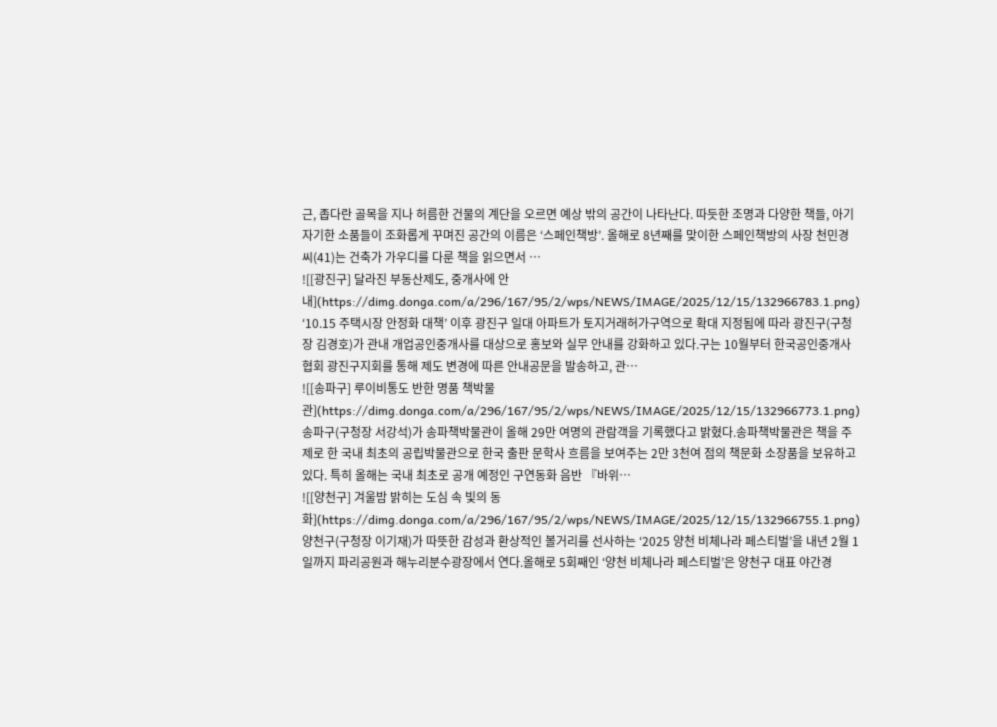근, 좁다란 골목을 지나 허름한 건물의 계단을 오르면 예상 밖의 공간이 나타난다. 따듯한 조명과 다양한 책들, 아기자기한 소품들이 조화롭게 꾸며진 공간의 이름은 ‘스페인책방’. 올해로 8년째를 맞이한 스페인책방의 사장 천민경 씨(41)는 건축가 가우디를 다룬 책을 읽으면서 …
![[광진구] 달라진 부동산제도, 중개사에 안내](https://dimg.donga.com/a/296/167/95/2/wps/NEWS/IMAGE/2025/12/15/132966783.1.png)
‘10.15 주택시장 안정화 대책’ 이후 광진구 일대 아파트가 토지거래허가구역으로 확대 지정됨에 따라 광진구(구청장 김경호)가 관내 개업공인중개사를 대상으로 홍보와 실무 안내를 강화하고 있다.구는 10월부터 한국공인중개사협회 광진구지회를 통해 제도 변경에 따른 안내공문을 발송하고, 관…
![[송파구] 루이비통도 반한 명품 책박물관](https://dimg.donga.com/a/296/167/95/2/wps/NEWS/IMAGE/2025/12/15/132966773.1.png)
송파구(구청장 서강석)가 송파책박물관이 올해 29만 여명의 관람객을 기록했다고 밝혔다.송파책박물관은 책을 주제로 한 국내 최초의 공립박물관으로 한국 출판 문학사 흐름을 보여주는 2만 3천여 점의 책문화 소장품을 보유하고 있다. 특히 올해는 국내 최초로 공개 예정인 구연동화 음반 『바위…
![[양천구] 겨울밤 밝히는 도심 속 빛의 동화](https://dimg.donga.com/a/296/167/95/2/wps/NEWS/IMAGE/2025/12/15/132966755.1.png)
양천구(구청장 이기재)가 따뜻한 감성과 환상적인 볼거리를 선사하는 ‘2025 양천 비체나라 페스티벌’을 내년 2월 1일까지 파리공원과 해누리분수광장에서 연다.올해로 5회째인 ‘양천 비체나라 페스티벌’은 양천구 대표 야간경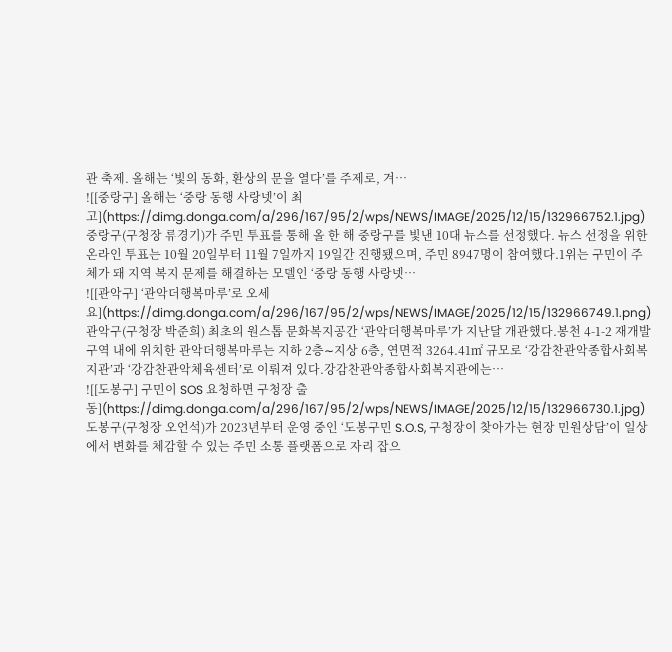관 축제. 올해는 ‘빛의 동화, 환상의 문을 열다’를 주제로, 겨…
![[중랑구] 올해는 ‘중랑 동행 사랑넷’이 최고](https://dimg.donga.com/a/296/167/95/2/wps/NEWS/IMAGE/2025/12/15/132966752.1.jpg)
중랑구(구청장 류경기)가 주민 투표를 통해 올 한 해 중랑구를 빛낸 10대 뉴스를 선정했다. 뉴스 선정을 위한 온라인 투표는 10월 20일부터 11월 7일까지 19일간 진행됐으며, 주민 8947명이 참여했다.1위는 구민이 주체가 돼 지역 복지 문제를 해결하는 모델인 ‘중랑 동행 사랑넷…
![[관악구] ‘관악더행복마루’로 오세요](https://dimg.donga.com/a/296/167/95/2/wps/NEWS/IMAGE/2025/12/15/132966749.1.png)
관악구(구청장 박준희) 최초의 원스톱 문화복지공간 ‘관악더행복마루’가 지난달 개관했다.봉천 4-1-2 재개발구역 내에 위치한 관악더행복마루는 지하 2층∼지상 6층, 연면적 3264.41㎡ 규모로 ‘강감찬관악종합사회복지관’과 ‘강감찬관악체육센터’로 이뤄져 있다.강감찬관악종합사회복지관에는…
![[도봉구] 구민이 SOS 요청하면 구청장 출동](https://dimg.donga.com/a/296/167/95/2/wps/NEWS/IMAGE/2025/12/15/132966730.1.jpg)
도봉구(구청장 오언석)가 2023년부터 운영 중인 ‘도봉구민 S.O.S, 구청장이 찾아가는 현장 민원상담’이 일상에서 변화를 체감할 수 있는 주민 소통 플랫폼으로 자리 잡으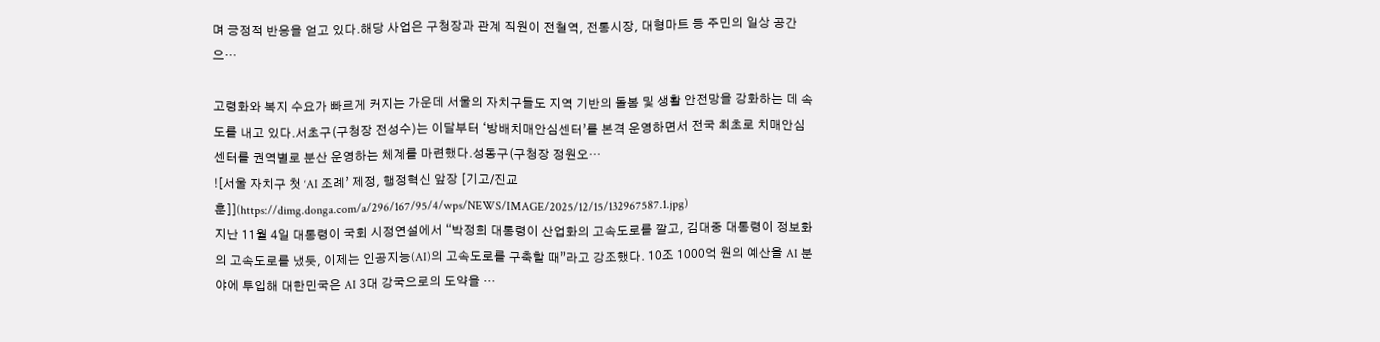며 긍정적 반응을 얻고 있다.해당 사업은 구청장과 관계 직원이 전철역, 전통시장, 대형마트 등 주민의 일상 공간으…

고령화와 복지 수요가 빠르게 커지는 가운데 서울의 자치구들도 지역 기반의 돌봄 및 생활 안전망을 강화하는 데 속도를 내고 있다.서초구(구청장 전성수)는 이달부터 ‘방배치매안심센터’를 본격 운영하면서 전국 최초로 치매안심센터를 권역별로 분산 운영하는 체계를 마련했다.성동구(구청장 정원오…
![서울 자치구 첫 ‘AI 조례’ 제정, 행정혁신 앞장 [기고/진교훈]](https://dimg.donga.com/a/296/167/95/4/wps/NEWS/IMAGE/2025/12/15/132967587.1.jpg)
지난 11월 4일 대통령이 국회 시정연설에서 “박정희 대통령이 산업화의 고속도로를 깔고, 김대중 대통령이 정보화의 고속도로를 냈듯, 이제는 인공지능(AI)의 고속도로를 구축할 때”라고 강조했다. 10조 1000억 원의 예산을 AI 분야에 투입해 대한민국은 AI 3대 강국으로의 도약을 …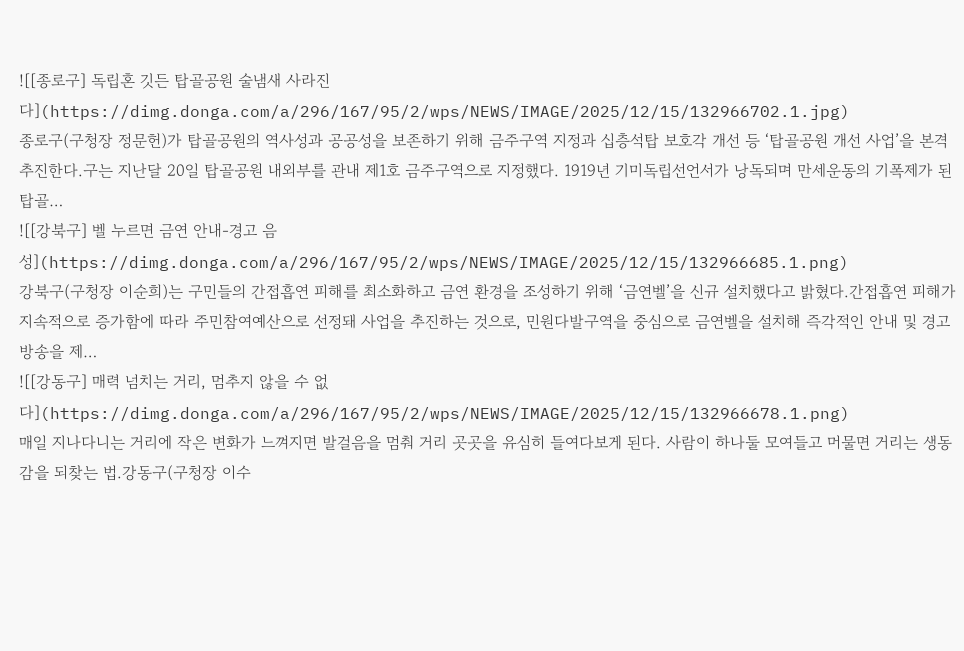![[종로구] 독립혼 깃든 탑골공원 술냄새 사라진다](https://dimg.donga.com/a/296/167/95/2/wps/NEWS/IMAGE/2025/12/15/132966702.1.jpg)
종로구(구청장 정문헌)가 탑골공원의 역사성과 공공성을 보존하기 위해 금주구역 지정과 십층석탑 보호각 개선 등 ‘탑골공원 개선 사업’을 본격 추진한다.구는 지난달 20일 탑골공원 내외부를 관내 제1호 금주구역으로 지정했다. 1919년 기미독립선언서가 낭독되며 만세운동의 기폭제가 된 탑골…
![[강북구] 벨 누르면 금연 안내-경고 음성](https://dimg.donga.com/a/296/167/95/2/wps/NEWS/IMAGE/2025/12/15/132966685.1.png)
강북구(구청장 이순희)는 구민들의 간접흡연 피해를 최소화하고 금연 환경을 조성하기 위해 ‘금연벨’을 신규 설치했다고 밝혔다.간접흡연 피해가 지속적으로 증가함에 따라 주민참여예산으로 선정돼 사업을 추진하는 것으로, 민원다발구역을 중심으로 금연벨을 설치해 즉각적인 안내 및 경고 방송을 제…
![[강동구] 매력 넘치는 거리, 멈추지 않을 수 없다](https://dimg.donga.com/a/296/167/95/2/wps/NEWS/IMAGE/2025/12/15/132966678.1.png)
매일 지나다니는 거리에 작은 변화가 느껴지면 발걸음을 멈춰 거리 곳곳을 유심히 들여다보게 된다. 사람이 하나둘 모여들고 머물면 거리는 생동감을 되찾는 법.강동구(구청장 이수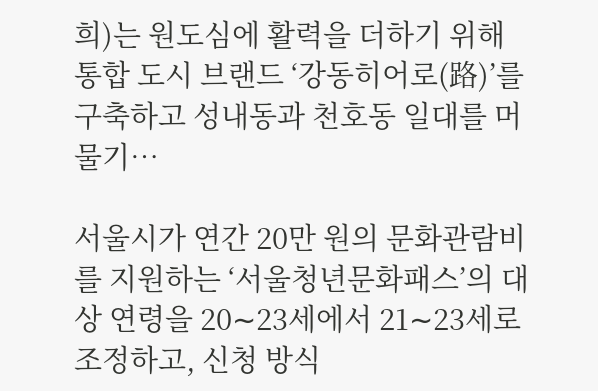희)는 원도심에 활력을 더하기 위해 통합 도시 브랜드 ‘강동히어로(路)’를 구축하고 성내동과 천호동 일대를 머물기…

서울시가 연간 20만 원의 문화관람비를 지원하는 ‘서울청년문화패스’의 대상 연령을 20∼23세에서 21∼23세로 조정하고, 신청 방식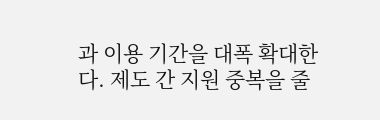과 이용 기간을 대폭 확대한다. 제도 간 지원 중복을 줄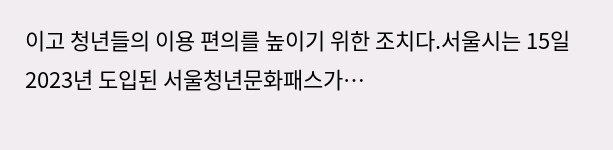이고 청년들의 이용 편의를 높이기 위한 조치다.서울시는 15일 2023년 도입된 서울청년문화패스가…